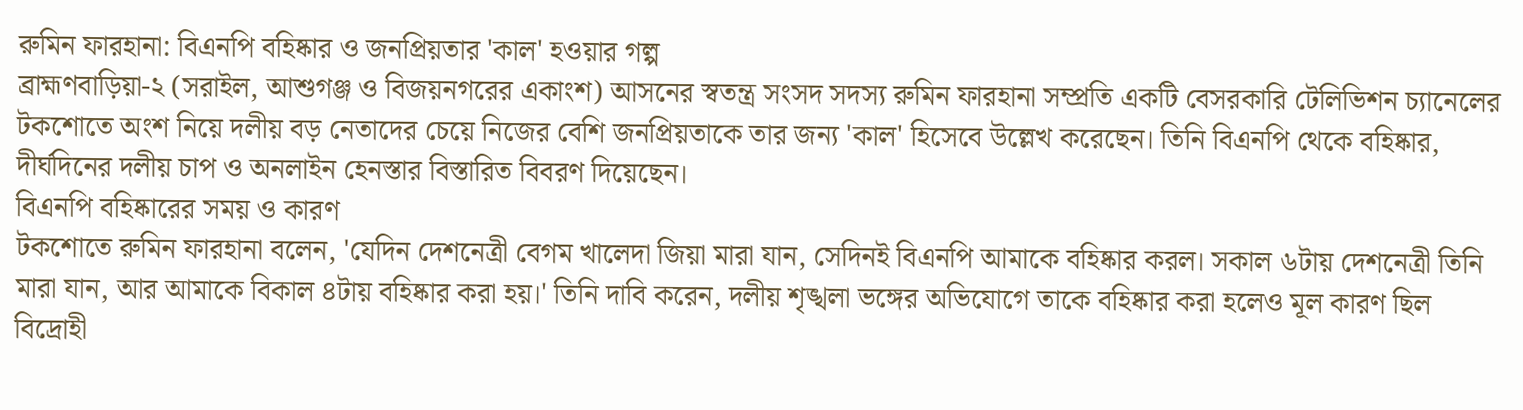রুমিন ফারহানা: বিএনপি বহিষ্কার ও জনপ্রিয়তার 'কাল' হওয়ার গল্প
ব্রাহ্মণবাড়িয়া-২ (সরাইল, আশুগঞ্জ ও বিজয়নগরের একাংশ) আসনের স্বতন্ত্র সংসদ সদস্য রুমিন ফারহানা সম্প্রতি একটি বেসরকারি টেলিভিশন চ্যানেলের টকশোতে অংশ নিয়ে দলীয় বড় নেতাদের চেয়ে নিজের বেশি জনপ্রিয়তাকে তার জন্য 'কাল' হিসেবে উল্লেখ করেছেন। তিনি বিএনপি থেকে বহিষ্কার, দীর্ঘদিনের দলীয় চাপ ও অনলাইন হেনস্তার বিস্তারিত বিবরণ দিয়েছেন।
বিএনপি বহিষ্কারের সময় ও কারণ
টকশোতে রুমিন ফারহানা বলেন, 'যেদিন দেশনেত্রী বেগম খালেদা জিয়া মারা যান, সেদিনই বিএনপি আমাকে বহিষ্কার করল। সকাল ৬টায় দেশনেত্রী তিনি মারা যান, আর আমাকে বিকাল ৪টায় বহিষ্কার করা হয়।' তিনি দাবি করেন, দলীয় শৃঙ্খলা ভঙ্গের অভিযোগে তাকে বহিষ্কার করা হলেও মূল কারণ ছিল বিদ্রোহী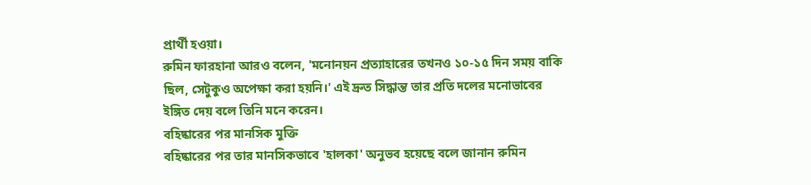প্রার্থী হওয়া।
রুমিন ফারহানা আরও বলেন, 'মনোনয়ন প্রত্যাহারের তখনও ১০-১৫ দিন সময় বাকি ছিল, সেটুকুও অপেক্ষা করা হয়নি।' এই দ্রুত সিদ্ধান্ত তার প্রতি দলের মনোভাবের ইঙ্গিত দেয় বলে তিনি মনে করেন।
বহিষ্কারের পর মানসিক মুক্তি
বহিষ্কারের পর তার মানসিকভাবে 'হালকা' অনুভব হয়েছে বলে জানান রুমিন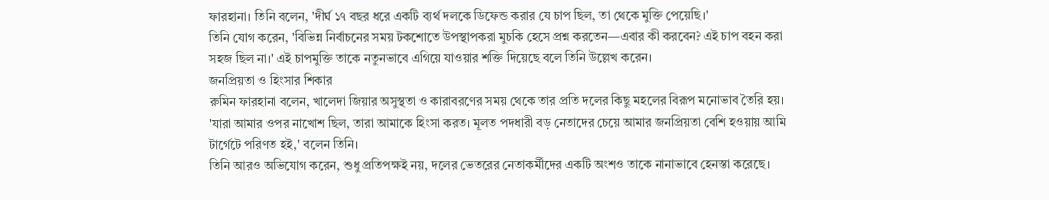ফারহানা। তিনি বলেন, 'দীর্ঘ ১৭ বছর ধরে একটি ব্যর্থ দলকে ডিফেন্ড করার যে চাপ ছিল, তা থেকে মুক্তি পেয়েছি।'
তিনি যোগ করেন, 'বিভিন্ন নির্বাচনের সময় টকশোতে উপস্থাপকরা মুচকি হেসে প্রশ্ন করতেন—এবার কী করবেন? এই চাপ বহন করা সহজ ছিল না।' এই চাপমুক্তি তাকে নতুনভাবে এগিয়ে যাওয়ার শক্তি দিয়েছে বলে তিনি উল্লেখ করেন।
জনপ্রিয়তা ও হিংসার শিকার
রুমিন ফারহানা বলেন, খালেদা জিয়ার অসুস্থতা ও কারাবরণের সময় থেকে তার প্রতি দলের কিছু মহলের বিরূপ মনোভাব তৈরি হয়। 'যারা আমার ওপর নাখোশ ছিল, তারা আমাকে হিংসা করত। মূলত পদধারী বড় নেতাদের চেয়ে আমার জনপ্রিয়তা বেশি হওয়ায় আমি টার্গেটে পরিণত হই,' বলেন তিনি।
তিনি আরও অভিযোগ করেন, শুধু প্রতিপক্ষই নয়, দলের ভেতরের নেতাকর্মীদের একটি অংশও তাকে নানাভাবে হেনস্তা করেছে।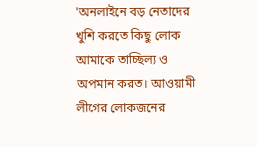'অনলাইনে বড় নেতাদের খুশি করতে কিছু লোক আমাকে তাচ্ছিল্য ও অপমান করত। আওয়ামী লীগের লোকজনের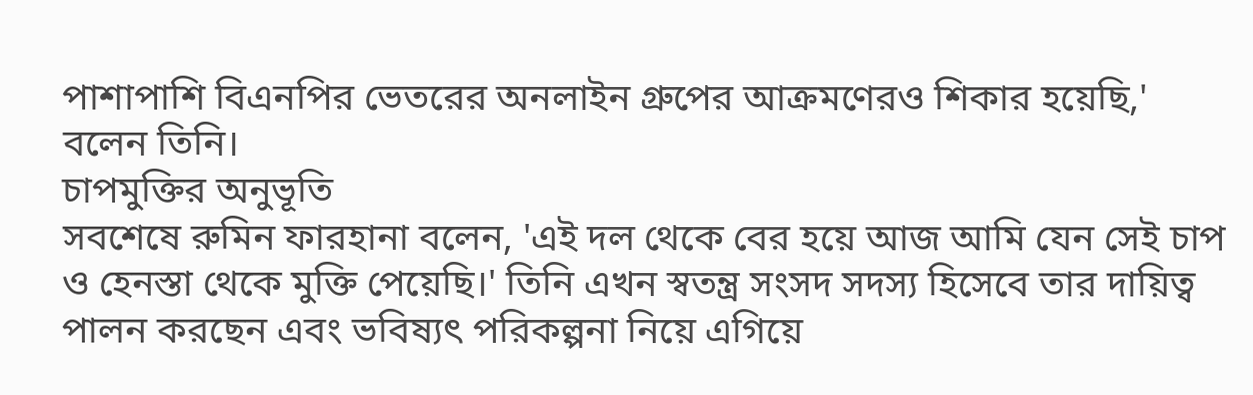পাশাপাশি বিএনপির ভেতরের অনলাইন গ্রুপের আক্রমণেরও শিকার হয়েছি,' বলেন তিনি।
চাপমুক্তির অনুভূতি
সবশেষে রুমিন ফারহানা বলেন, 'এই দল থেকে বের হয়ে আজ আমি যেন সেই চাপ ও হেনস্তা থেকে মুক্তি পেয়েছি।' তিনি এখন স্বতন্ত্র সংসদ সদস্য হিসেবে তার দায়িত্ব পালন করছেন এবং ভবিষ্যৎ পরিকল্পনা নিয়ে এগিয়ে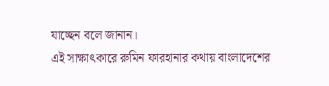যাচ্ছেন বলে জানান।
এই সাক্ষাৎকারে রুমিন ফারহানার কথায় বাংলাদেশের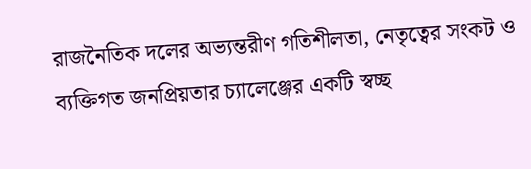রাজনৈতিক দলের অভ্যন্তরীণ গতিশীলতা, নেতৃত্বের সংকট ও ব্যক্তিগত জনপ্রিয়তার চ্যালেঞ্জের একটি স্বচ্ছ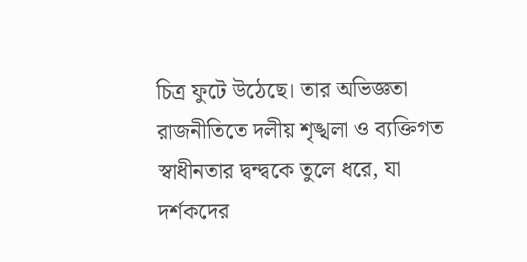চিত্র ফুটে উঠেছে। তার অভিজ্ঞতা রাজনীতিতে দলীয় শৃঙ্খলা ও ব্যক্তিগত স্বাধীনতার দ্বন্দ্বকে তুলে ধরে, যা দর্শকদের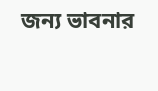জন্য ভাবনার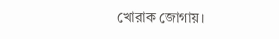খোরাক জোগায়।